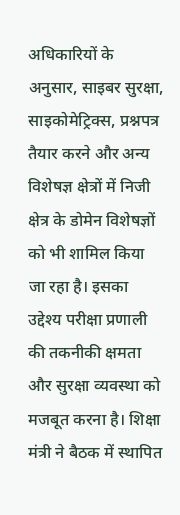अधिकारियों के अनुसार, साइबर सुरक्षा, साइकोमेट्रिक्स, प्रश्नपत्र तैयार करने और अन्य विशेषज्ञ क्षेत्रों में निजी क्षेत्र के डोमेन विशेषज्ञों को भी शामिल किया जा रहा है। इसका उद्देश्य परीक्षा प्रणाली की तकनीकी क्षमता और सुरक्षा व्यवस्था को मजबूत करना है। शिक्षा मंत्री ने बैठक में स्थापित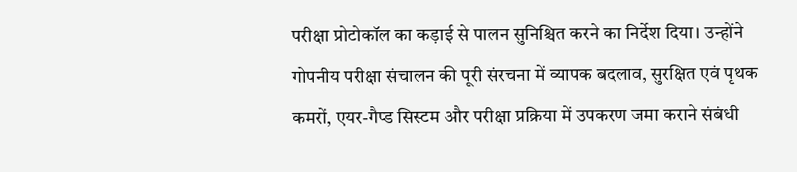परीक्षा प्रोटोकॉल का कड़ाई से पालन सुनिश्चित करने का निर्देश दिया। उन्होंने गोपनीय परीक्षा संचालन की पूरी संरचना में व्यापक बदलाव, सुरक्षित एवं पृथक कमरों, एयर-गैप्ड सिस्टम और परीक्षा प्रक्रिया में उपकरण जमा कराने संबंधी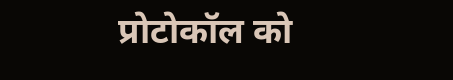प्रोटोकॉल को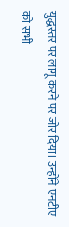युद्धस्तर पर लागू करने पर जोर दिया। उन्होंने एनटीए को सभी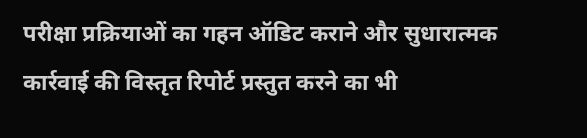परीक्षा प्रक्रियाओं का गहन ऑडिट कराने और सुधारात्मक कार्रवाई की विस्तृत रिपोर्ट प्रस्तुत करने का भी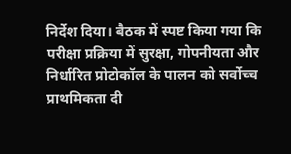निर्देश दिया। बैठक में स्पष्ट किया गया कि परीक्षा प्रक्रिया में सुरक्षा, गोपनीयता और निर्धारित प्रोटोकॉल के पालन को सर्वोच्च प्राथमिकता दी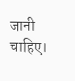जानी चाहिए।